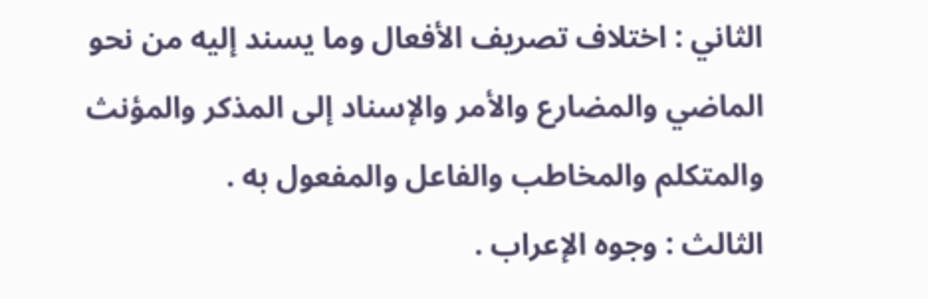الثاني : اختلاف تصريف الأفعال وما يسند إليه من نحو الماضي والمضارع والأمر والإسناد إلى المذكر والمؤنث والمتكلم والمخاطب والفاعل والمفعول به .
الثالث : وجوه الإعراب .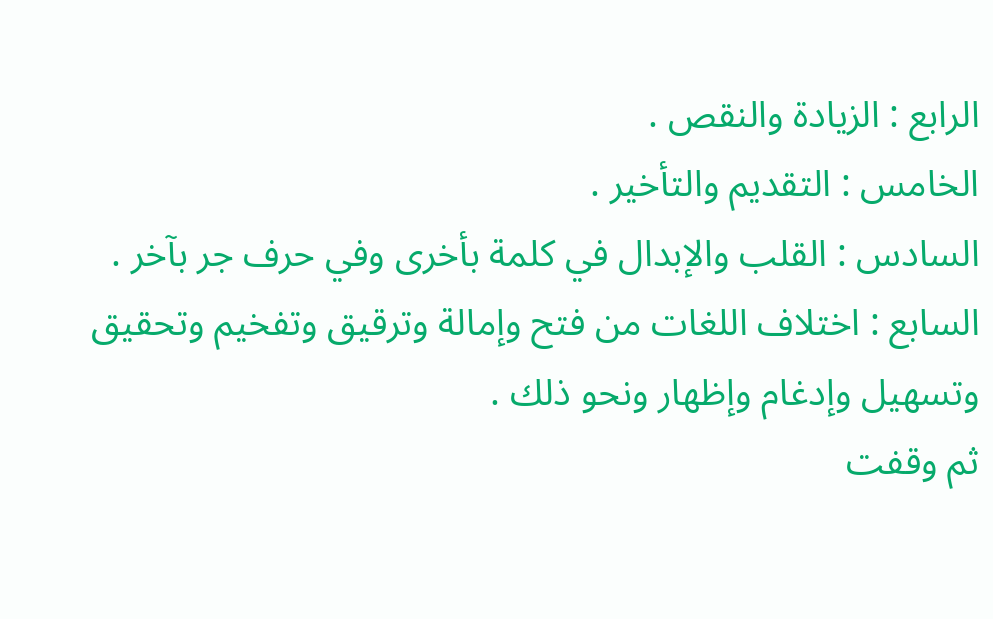الرابع : الزيادة والنقص .
الخامس : التقديم والتأخير .
السادس : القلب والإبدال في كلمة بأخرى وفي حرف جر بآخر .
السابع : اختلاف اللغات من فتح وإمالة وترقيق وتفخيم وتحقيق وتسهيل وإدغام وإظهار ونحو ذلك .
ثم وقفت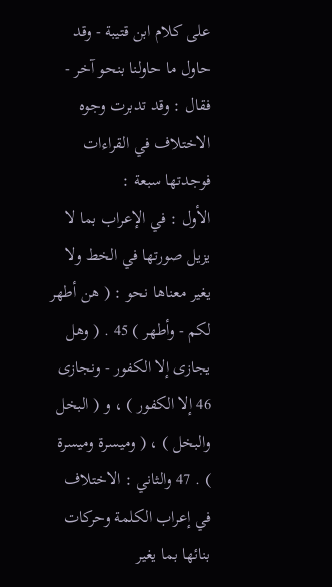على كلام ابن قتيبة - وقد حاول ما حاولنا بنحو آخر - فقال : وقد تدبرت وجوه الاختلاف في القراءات فوجدتها سبعة :
الأول : في الإعراب بما لا يزيل صورتها في الخط ولا يغير معناها نحو : ( هن أطهر لكم - وأطهر ) 45 . ( وهل يجازى إلا الكفور - ونجازى 46 إلا الكفور ) ، و ( البخل والبخل ) ، ( وميسرة وميسرة ) . 47 والثاني : الاختلاف في إعراب الكلمة وحركات بنائها بما يغير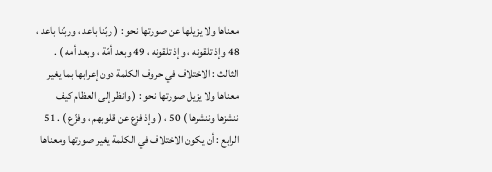معناها ولا يزيلها عن صورتها نحو : ( ربّنا باعد ، وربّنا باعد ، 48 وإذ تلقونه ، وإذ تلقونه ، 49 وبعد أمّة ، وبعد أمه ) .
الثالث : الاختلاف في حروف الكلمة دون إعرابها بما يغير معناها ولا يزيل صورتها نحو : ( وانظر إلى العظام كيف ننشزها وننشرها ) 50 ، ( وإذ فزع عن قلوبهم ، وفزّع ) . 51 الرابع : أن يكون الاختلاف في الكلمة يغير صورتها ومعناها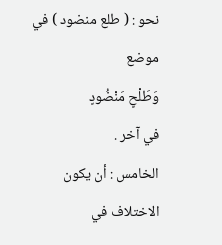نحو : ( طلع منضود ) في موضع
وَطَلْحٍ مَنْضُودٍ
في آخر .
الخامس : أن يكون الاختلاف في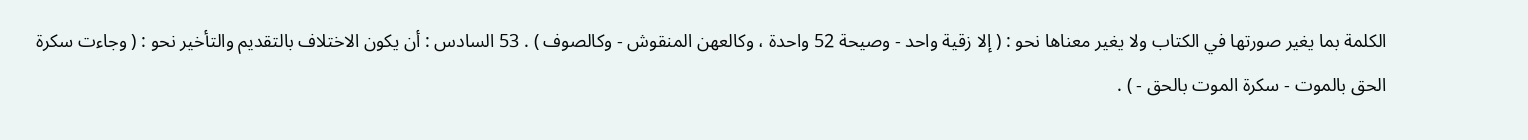الكلمة بما يغير صورتها في الكتاب ولا يغير معناها نحو : ( إلا زقية واحد - وصيحة 52 واحدة ، وكالعهن المنقوش - وكالصوف ) . 53 السادس : أن يكون الاختلاف بالتقديم والتأخير نحو : ( وجاءت سكرة الحق بالموت - سكرة الموت بالحق - ) .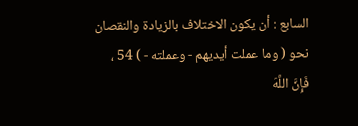السابع : أن يكون الاختلاف بالزيادة والنقصان نحو ( وما عملت أيديهم - وعملته - ) 54 ،
فَإِنَّ اللَّهَ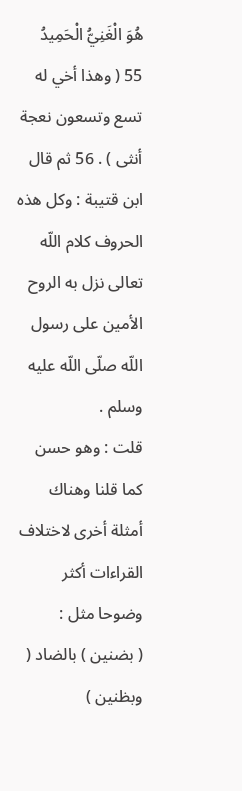هُوَ الْغَنِيُّ الْحَمِيدُ
55 ( وهذا أخي له تسع وتسعون نعجة أنثى ) . 56 ثم قال ابن قتيبة : وكل هذه الحروف كلام اللّه تعالى نزل به الروح الأمين على رسول اللّه صلّى اللّه عليه وسلم .
قلت : وهو حسن كما قلنا وهناك أمثلة أخرى لاختلاف القراءات أكثر وضوحا مثل :
( بضنين ) بالضاد ( وبظنين )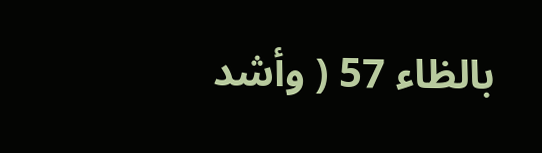بالظاء 57 ( وأشد